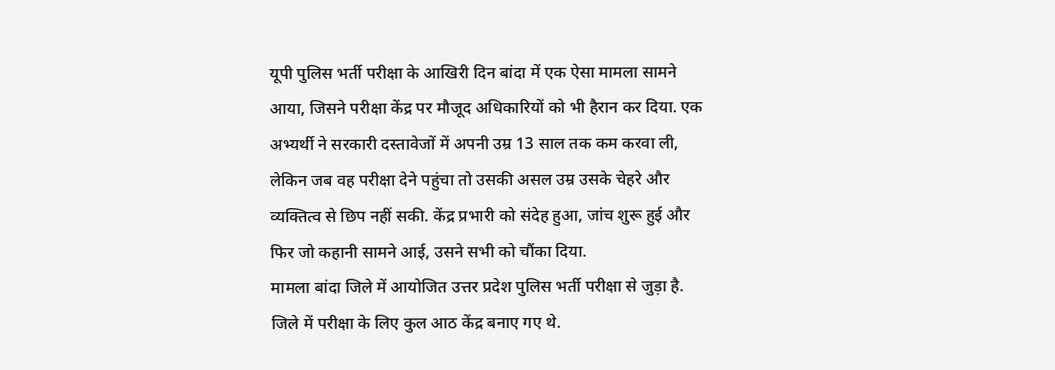यूपी पुलिस भर्ती परीक्षा के आखिरी दिन बांदा में एक ऐसा मामला सामने आया, जिसने परीक्षा केंद्र पर मौजूद अधिकारियों को भी हैरान कर दिया. एक अभ्यर्थी ने सरकारी दस्तावेजों में अपनी उम्र 13 साल तक कम करवा ली, लेकिन जब वह परीक्षा देने पहुंचा तो उसकी असल उम्र उसके चेहरे और व्यक्तित्व से छिप नहीं सकी. केंद्र प्रभारी को संदेह हुआ, जांच शुरू हुई और फिर जो कहानी सामने आई, उसने सभी को चौंका दिया.
मामला बांदा जिले में आयोजित उत्तर प्रदेश पुलिस भर्ती परीक्षा से जुड़ा है. जिले में परीक्षा के लिए कुल आठ केंद्र बनाए गए थे.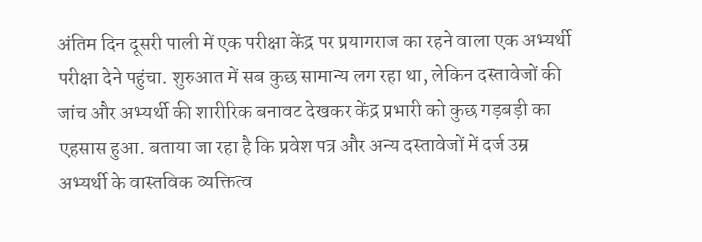अंतिम दिन दूसरी पाली में एक परीक्षा केंद्र पर प्रयागराज का रहने वाला एक अभ्यर्थी परीक्षा देने पहुंचा. शुरुआत में सब कुछ सामान्य लग रहा था, लेकिन दस्तावेजों की जांच और अभ्यर्थी की शारीरिक बनावट देखकर केंद्र प्रभारी को कुछ गड़बड़ी का एहसास हुआ. बताया जा रहा है कि प्रवेश पत्र और अन्य दस्तावेजों में दर्ज उम्र अभ्यर्थी के वास्तविक व्यक्तित्व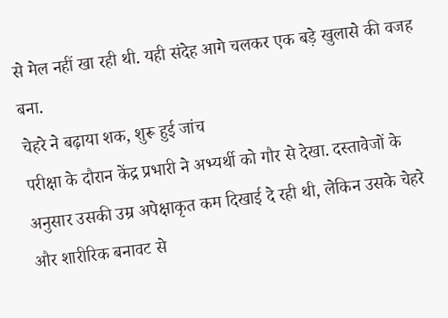से मेल नहीं खा रही थी. यही संदेह आगे चलकर एक बड़े खुलासे की वजह बना.
चेहरे ने बढ़ाया शक, शुरू हुई जांच
परीक्षा के दौरान केंद्र प्रभारी ने अभ्यर्थी को गौर से देखा. दस्तावेजों के अनुसार उसकी उम्र अपेक्षाकृत कम दिखाई दे रही थी, लेकिन उसके चेहरे और शारीरिक बनावट से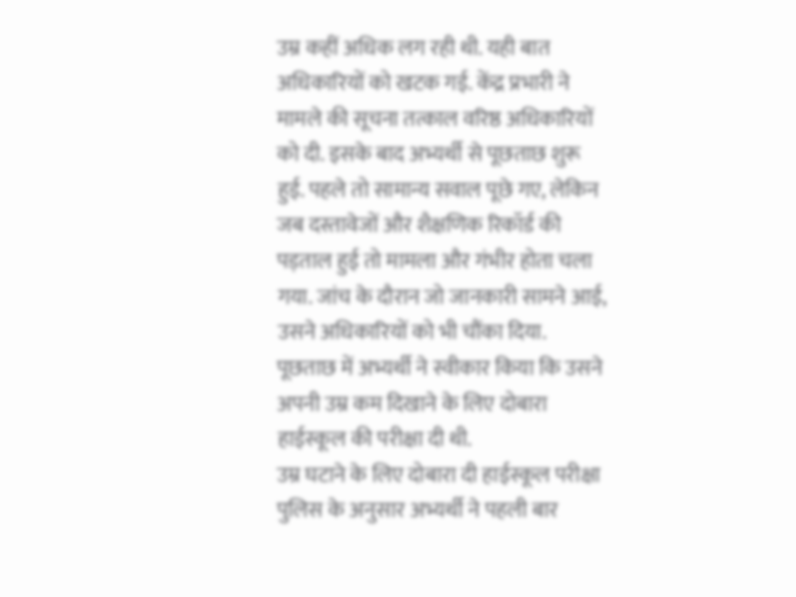उम्र कहीं अधिक लग रही थी. यही बात अधिकारियों को खटक गई. केंद्र प्रभारी ने मामले की सूचना तत्काल वरिष्ठ अधिकारियों को दी. इसके बाद अभ्यर्थी से पूछताछ शुरू हुई. पहले तो सामान्य सवाल पूछे गए, लेकिन जब दस्तावेजों और शैक्षणिक रिकॉर्ड की पड़ताल हुई तो मामला और गंभीर होता चला गया. जांच के दौरान जो जानकारी सामने आई, उसने अधिकारियों को भी चौंका दिया. पूछताछ में अभ्यर्थी ने स्वीकार किया कि उसने अपनी उम्र कम दिखाने के लिए दोबारा हाईस्कूल की परीक्षा दी थी.
उम्र घटाने के लिए दोबारा दी हाईस्कूल परीक्षा
पुलिस के अनुसार अभ्यर्थी ने पहली बार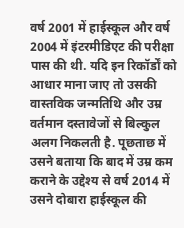वर्ष 2001 में हाईस्कूल और वर्ष 2004 में इंटरमीडिएट की परीक्षा पास की थी. यदि इन रिकॉर्डों को आधार माना जाए तो उसकी वास्तविक जन्मतिथि और उम्र वर्तमान दस्तावेजों से बिल्कुल अलग निकलती है. पूछताछ में उसने बताया कि बाद में उम्र कम कराने के उद्देश्य से वर्ष 2014 में उसने दोबारा हाईस्कूल की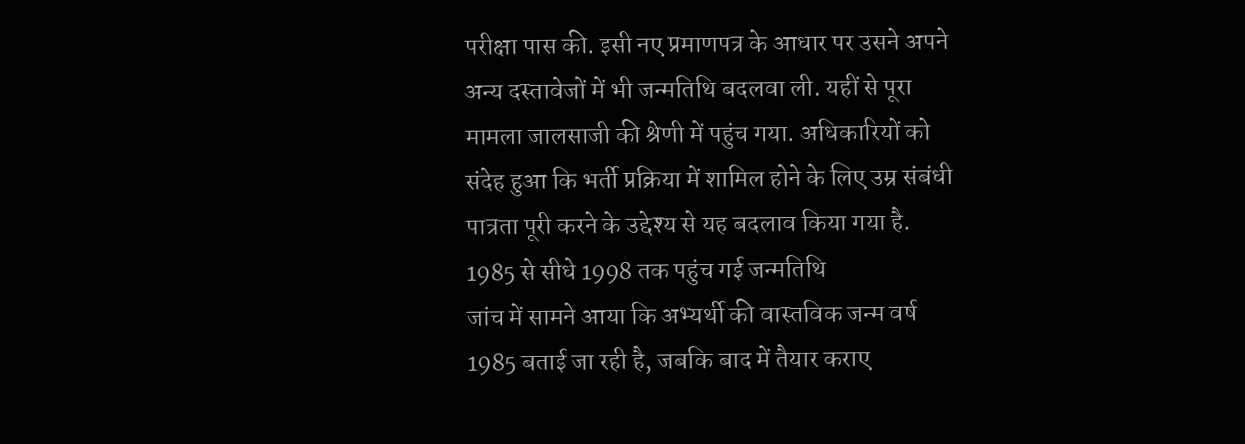परीक्षा पास की. इसी नए प्रमाणपत्र के आधार पर उसने अपने अन्य दस्तावेजों में भी जन्मतिथि बदलवा ली. यहीं से पूरा मामला जालसाजी की श्रेणी में पहुंच गया. अधिकारियों को संदेह हुआ कि भर्ती प्रक्रिया में शामिल होने के लिए उम्र संबंधी पात्रता पूरी करने के उद्देश्य से यह बदलाव किया गया है.
1985 से सीधे 1998 तक पहुंच गई जन्मतिथि
जांच में सामने आया कि अभ्यर्थी की वास्तविक जन्म वर्ष 1985 बताई जा रही है, जबकि बाद में तैयार कराए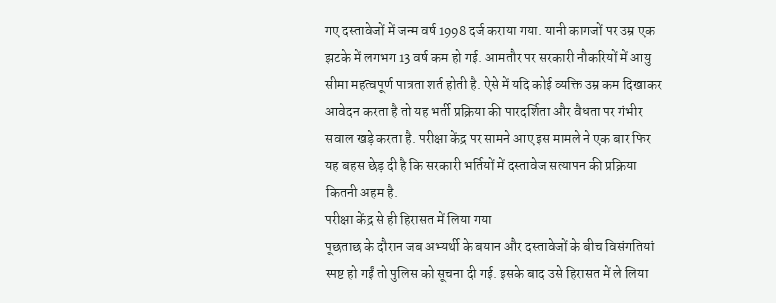गए दस्तावेजों में जन्म वर्ष 1998 दर्ज कराया गया. यानी कागजों पर उम्र एक झटके में लगभग 13 वर्ष कम हो गई. आमतौर पर सरकारी नौकरियों में आयु सीमा महत्वपूर्ण पात्रता शर्त होती है. ऐसे में यदि कोई व्यक्ति उम्र कम दिखाकर आवेदन करता है तो यह भर्ती प्रक्रिया की पारदर्शिता और वैधता पर गंभीर सवाल खड़े करता है. परीक्षा केंद्र पर सामने आए इस मामले ने एक बार फिर यह बहस छेड़ दी है कि सरकारी भर्तियों में दस्तावेज सत्यापन की प्रक्रिया कितनी अहम है.
परीक्षा केंद्र से ही हिरासत में लिया गया
पूछताछ के दौरान जब अभ्यर्थी के बयान और दस्तावेजों के बीच विसंगतियां स्पष्ट हो गईं तो पुलिस को सूचना दी गई. इसके बाद उसे हिरासत में ले लिया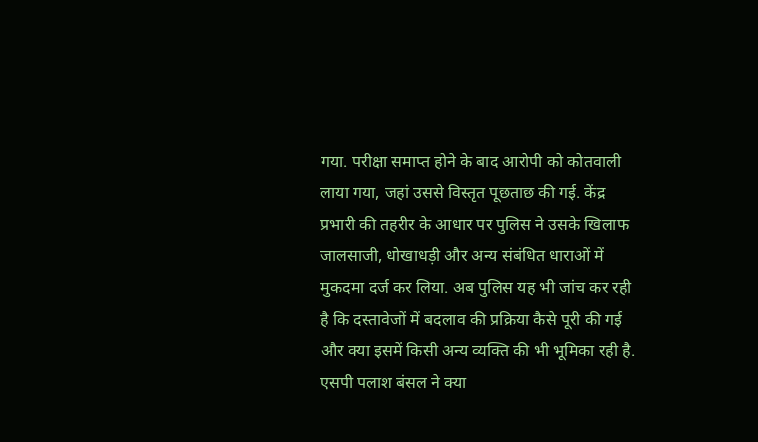गया. परीक्षा समाप्त होने के बाद आरोपी को कोतवाली लाया गया, जहां उससे विस्तृत पूछताछ की गई. केंद्र प्रभारी की तहरीर के आधार पर पुलिस ने उसके खिलाफ जालसाजी, धोखाधड़ी और अन्य संबंधित धाराओं में मुकदमा दर्ज कर लिया. अब पुलिस यह भी जांच कर रही है कि दस्तावेजों में बदलाव की प्रक्रिया कैसे पूरी की गई और क्या इसमें किसी अन्य व्यक्ति की भी भूमिका रही है.
एसपी पलाश बंसल ने क्या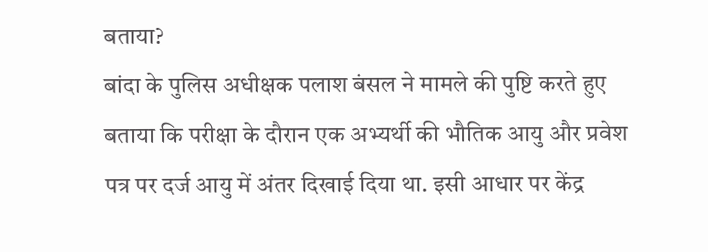बताया?
बांदा के पुलिस अधीक्षक पलाश बंसल ने मामले की पुष्टि करते हुए बताया कि परीक्षा के दौरान एक अभ्यर्थी की भौतिक आयु और प्रवेश पत्र पर दर्ज आयु में अंतर दिखाई दिया था. इसी आधार पर केंद्र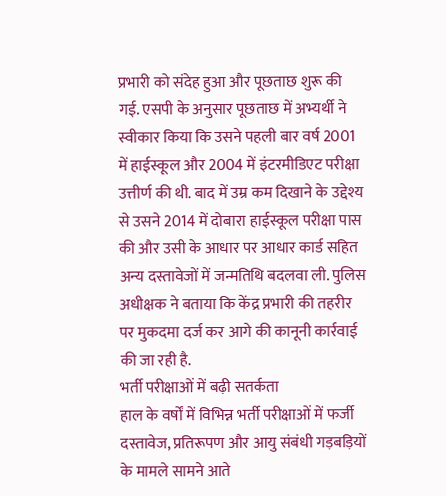प्रभारी को संदेह हुआ और पूछताछ शुरू की गई. एसपी के अनुसार पूछताछ में अभ्यर्थी ने स्वीकार किया कि उसने पहली बार वर्ष 2001 में हाईस्कूल और 2004 में इंटरमीडिएट परीक्षा उत्तीर्ण की थी. बाद में उम्र कम दिखाने के उद्देश्य से उसने 2014 में दोबारा हाईस्कूल परीक्षा पास की और उसी के आधार पर आधार कार्ड सहित अन्य दस्तावेजों में जन्मतिथि बदलवा ली. पुलिस अधीक्षक ने बताया कि केंद्र प्रभारी की तहरीर पर मुकदमा दर्ज कर आगे की कानूनी कार्रवाई की जा रही है.
भर्ती परीक्षाओं में बढ़ी सतर्कता
हाल के वर्षों में विभिन्न भर्ती परीक्षाओं में फर्जी दस्तावेज, प्रतिरूपण और आयु संबंधी गड़बड़ियों के मामले सामने आते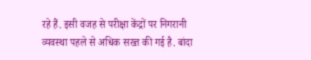रहे हैं. इसी वजह से परीक्षा केंद्रों पर निगरानी व्यवस्था पहले से अधिक सख्त की गई है. बांदा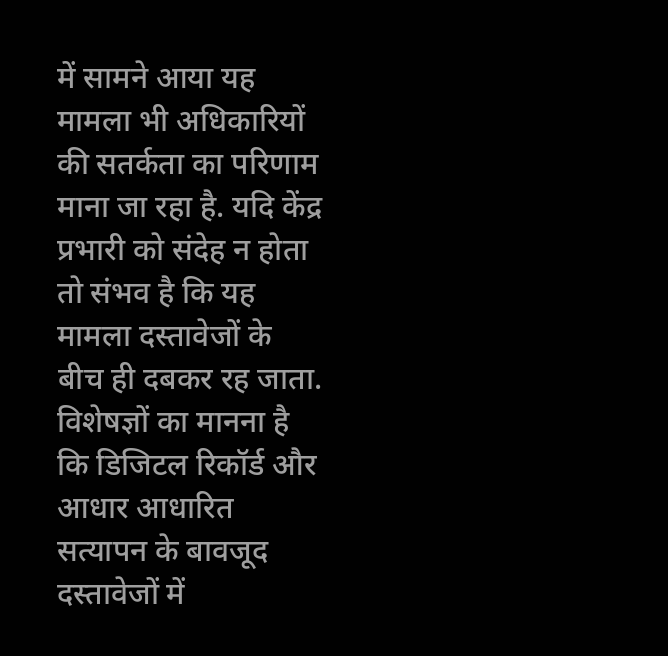में सामने आया यह मामला भी अधिकारियों की सतर्कता का परिणाम माना जा रहा है. यदि केंद्र प्रभारी को संदेह न होता तो संभव है कि यह मामला दस्तावेजों के बीच ही दबकर रह जाता. विशेषज्ञों का मानना है कि डिजिटल रिकॉर्ड और आधार आधारित सत्यापन के बावजूद दस्तावेजों में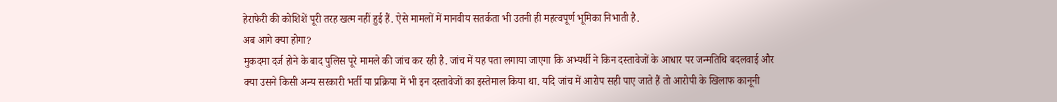हेराफेरी की कोशिशें पूरी तरह खत्म नहीं हुई हैं. ऐसे मामलों में मानवीय सतर्कता भी उतनी ही महत्वपूर्ण भूमिका निभाती है.
अब आगे क्या होगा?
मुकदमा दर्ज होने के बाद पुलिस पूरे मामले की जांच कर रही है. जांच में यह पता लगाया जाएगा कि अभ्यर्थी ने किन दस्तावेजों के आधार पर जन्मतिथि बदलवाई और क्या उसने किसी अन्य सरकारी भर्ती या प्रक्रिया में भी इन दस्तावेजों का इस्तेमाल किया था. यदि जांच में आरोप सही पाए जाते हैं तो आरोपी के खिलाफ कानूनी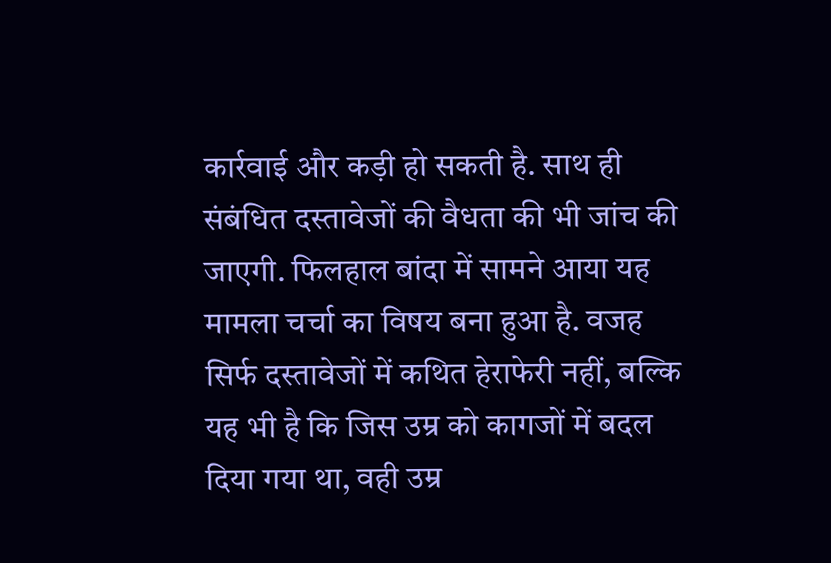कार्रवाई और कड़ी हो सकती है. साथ ही संबंधित दस्तावेजों की वैधता की भी जांच की जाएगी. फिलहाल बांदा में सामने आया यह मामला चर्चा का विषय बना हुआ है. वजह सिर्फ दस्तावेजों में कथित हेराफेरी नहीं, बल्कि यह भी है कि जिस उम्र को कागजों में बदल दिया गया था, वही उम्र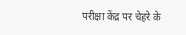परीक्षा केंद्र पर चेहरे के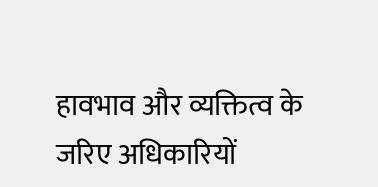हावभाव और व्यक्तित्व के जरिए अधिकारियों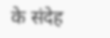के संदेह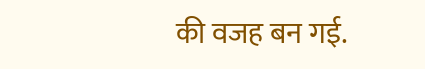की वजह बन गई.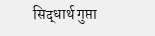सिद्धार्थ गुप्ता